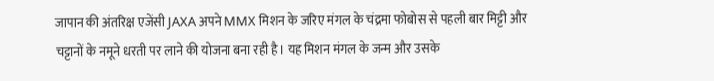जापान की अंतरिक्ष एजेंसी JAXA अपने MMX मिशन के जरिए मंगल के चंद्रमा फोबोस से पहली बार मिट्टी और चट्टानों के नमूने धरती पर लाने की योजना बना रही है। यह मिशन मंगल के जन्म और उसके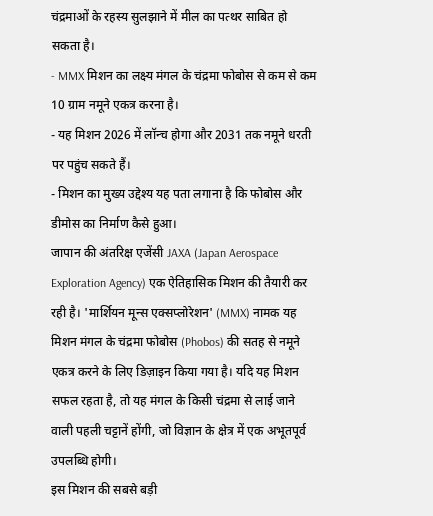चंद्रमाओं के रहस्य सुलझाने में मील का पत्थर साबित हो सकता है।
- MMX मिशन का लक्ष्य मंगल के चंद्रमा फोबोस से कम से कम 10 ग्राम नमूने एकत्र करना है।
- यह मिशन 2026 में लॉन्च होगा और 2031 तक नमूने धरती पर पहुंच सकते हैं।
- मिशन का मुख्य उद्देश्य यह पता लगाना है कि फोबोस और डीमोस का निर्माण कैसे हुआ।
जापान की अंतरिक्ष एजेंसी JAXA (Japan Aerospace Exploration Agency) एक ऐतिहासिक मिशन की तैयारी कर रही है। 'मार्शियन मून्स एक्सप्लोरेशन' (MMX) नामक यह मिशन मंगल के चंद्रमा फोबोस (Phobos) की सतह से नमूने एकत्र करने के लिए डिज़ाइन किया गया है। यदि यह मिशन सफल रहता है, तो यह मंगल के किसी चंद्रमा से लाई जाने वाली पहली चट्टानें होंगी, जो विज्ञान के क्षेत्र में एक अभूतपूर्व उपलब्धि होगी।
इस मिशन की सबसे बड़ी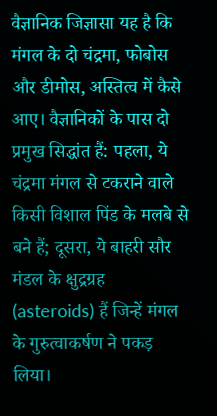वैज्ञानिक जिज्ञासा यह है कि मंगल के दो चंद्रमा, फोबोस और डीमोस, अस्तित्व में कैसे आए। वैज्ञानिकों के पास दो प्रमुख सिद्धांत हैं: पहला, ये चंद्रमा मंगल से टकराने वाले किसी विशाल पिंड के मलबे से बने हैं; दूसरा, ये बाहरी सौर मंडल के क्षुद्रग्रह (asteroids) हैं जिन्हें मंगल के गुरुत्वाकर्षण ने पकड़ लिया।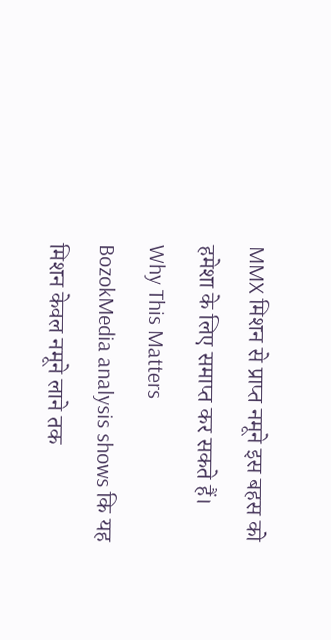MMX मिशन से प्राप्त नमूने इस बहस को हमेशा के लिए समाप्त कर सकते हैं।
Why This Matters
BozokMedia analysis shows कि यह मिशन केवल नमूने लाने तक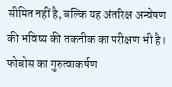सीमित नहीं है, बल्कि यह अंतरिक्ष अन्वेषण की भविष्य की तकनीक का परीक्षण भी है। फोबोस का गुरुत्वाकर्षण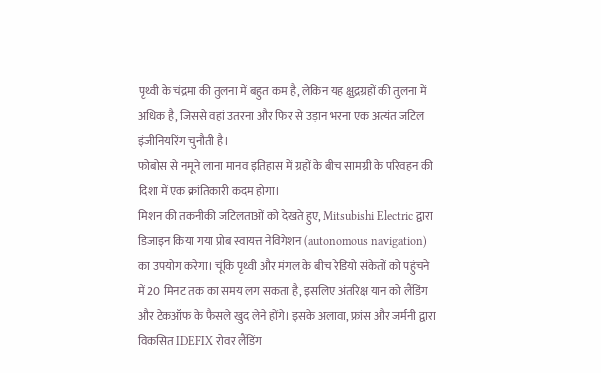पृथ्वी के चंद्रमा की तुलना में बहुत कम है, लेकिन यह क्षुद्रग्रहों की तुलना में अधिक है, जिससे वहां उतरना और फिर से उड़ान भरना एक अत्यंत जटिल इंजीनियरिंग चुनौती है।
फोबोस से नमूने लाना मानव इतिहास में ग्रहों के बीच सामग्री के परिवहन की दिशा में एक क्रांतिकारी कदम होगा।
मिशन की तकनीकी जटिलताओं को देखते हुए, Mitsubishi Electric द्वारा डिजाइन किया गया प्रोब स्वायत्त नेविगेशन (autonomous navigation) का उपयोग करेगा। चूंकि पृथ्वी और मंगल के बीच रेडियो संकेतों को पहुंचने में 20 मिनट तक का समय लग सकता है, इसलिए अंतरिक्ष यान को लैंडिंग और टेकऑफ के फैसले खुद लेने होंगे। इसके अलावा, फ्रांस और जर्मनी द्वारा विकसित IDEFIX रोवर लैंडिंग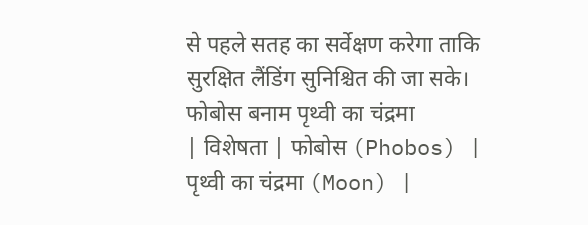से पहले सतह का सर्वेक्षण करेगा ताकि सुरक्षित लैंडिंग सुनिश्चित की जा सके।
फोबोस बनाम पृथ्वी का चंद्रमा
| विशेषता | फोबोस (Phobos) | पृथ्वी का चंद्रमा (Moon) |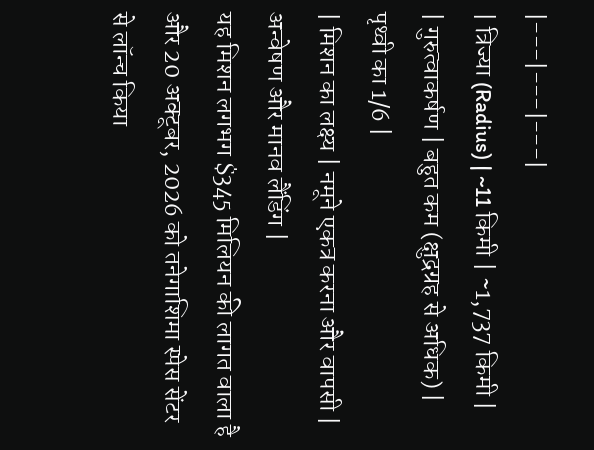|---|---|---|
| त्रिज्या (Radius) | ~11 किमी | ~1,737 किमी |
| गुरुत्वाकर्षण | बहुत कम (क्षुद्रग्रह से अधिक) | पृथ्वी का 1/6 |
| मिशन का लक्ष्य | नमूने एकत्र करना और वापसी | अन्वेषण और मानव लैंडिंग |
यह मिशन लगभग $345 मिलियन की लागत वाला है और 20 अक्टूबर, 2026 को तनेगाशिमा स्पेस सेंटर से लॉन्च किया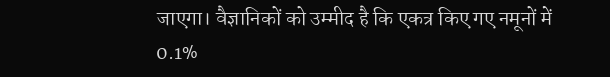जाएगा। वैज्ञानिकों को उम्मीद है कि एकत्र किए गए नमूनों में 0.1%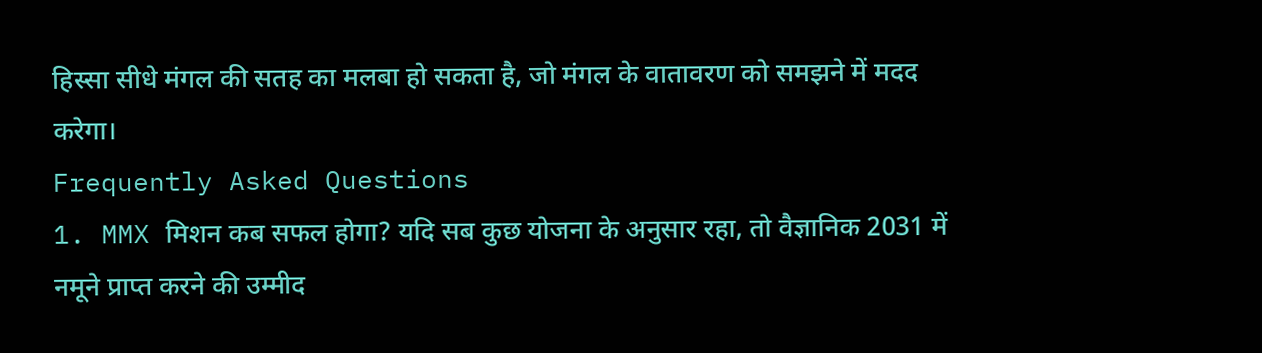हिस्सा सीधे मंगल की सतह का मलबा हो सकता है, जो मंगल के वातावरण को समझने में मदद करेगा।
Frequently Asked Questions
1. MMX मिशन कब सफल होगा? यदि सब कुछ योजना के अनुसार रहा, तो वैज्ञानिक 2031 में नमूने प्राप्त करने की उम्मीद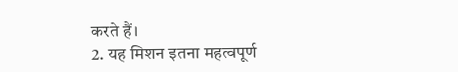करते हैं।
2. यह मिशन इतना महत्वपूर्ण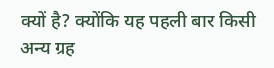क्यों है? क्योंकि यह पहली बार किसी अन्य ग्रह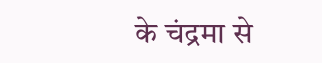के चंद्रमा से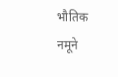भौतिक नमूने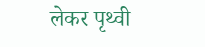लेकर पृथ्वी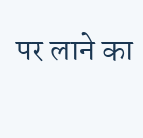पर लाने का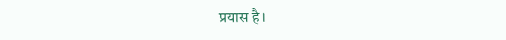प्रयास है।